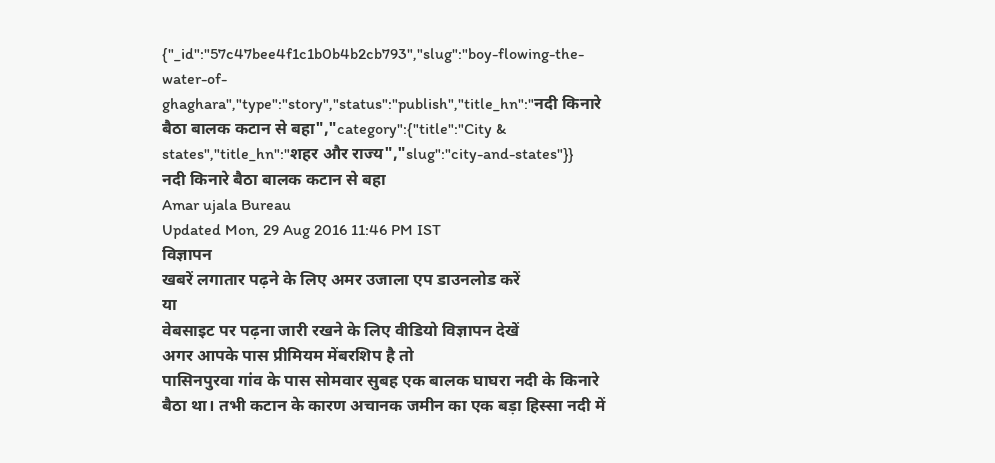{"_id":"57c47bee4f1c1b0b4b2cb793","slug":"boy-flowing-the-water-of-ghaghara","type":"story","status":"publish","title_hn":"नदी किनारे बैठा बालक कटान से बहा","category":{"title":"City & states","title_hn":"शहर और राज्य","slug":"city-and-states"}}
नदी किनारे बैठा बालक कटान से बहा
Amar ujala Bureau
Updated Mon, 29 Aug 2016 11:46 PM IST
विज्ञापन
खबरें लगातार पढ़ने के लिए अमर उजाला एप डाउनलोड करें
या
वेबसाइट पर पढ़ना जारी रखने के लिए वीडियो विज्ञापन देखें
अगर आपके पास प्रीमियम मेंबरशिप है तो
पासिनपुरवा गांव के पास सोमवार सुबह एक बालक घाघरा नदी के किनारे बैठा था। तभी कटान के कारण अचानक जमीन का एक बड़ा हिस्सा नदी में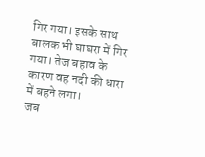गिर गया। इसके साथ बालक भी घाघरा में गिर गया। तेज बहाव के कारण वह नदी की धारा में बहने लगा।
जब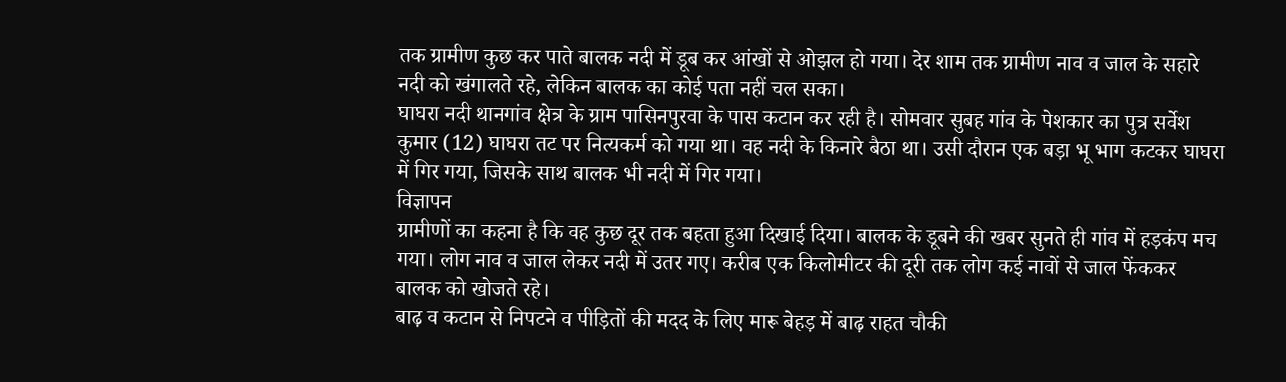तक ग्रामीण कुछ कर पाते बालक नदी में डूब कर आंखों से ओझल हो गया। देर शाम तक ग्रामीण नाव व जाल के सहारे नदी को खंगालते रहे, लेकिन बालक का कोई पता नहीं चल सका।
घाघरा नदी थानगांव क्षेत्र के ग्राम पासिनपुरवा के पास कटान कर रही है। सोमवार सुबह गांव के पेशकार का पुत्र सर्वेश कुमार (12) घाघरा तट पर नित्यकर्म को गया था। वह नदी के किनारे बैठा था। उसी दौरान एक बड़ा भू भाग कटकर घाघरा में गिर गया, जिसके साथ बालक भी नदी में गिर गया।
विज्ञापन
ग्रामीणों का कहना है कि वह कुछ दूर तक बहता हुआ दिखाई दिया। बालक के डूबने की खबर सुनते ही गांव में हड़कंप मच गया। लोग नाव व जाल लेकर नदी में उतर गए। करीब एक किलोमीटर की दूरी तक लोग कई नावों से जाल फेंककर बालक को खोजते रहे।
बाढ़ व कटान से निपटने व पीड़ितों की मदद के लिए मारू बेहड़ में बाढ़ राहत चौकी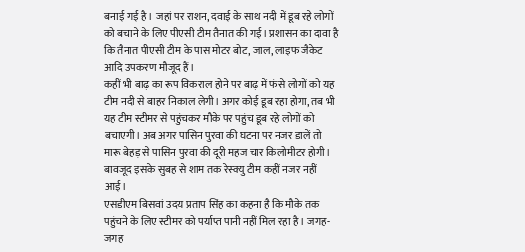बनाई गई है। जहां पर राशन, दवाई के साथ नदी में डूब रहे लोगों को बचाने के लिए पीएसी टीम तैनात की गई। प्रशासन का दावा है कि तैनात पीएसी टीम के पास मोटर बोट, जाल, लाइफ जैकेट आदि उपकरण मौजूद हैं।
कहीं भी बाढ़ का रूप विकराल होने पर बाढ़ में फंसे लोगों को यह टीम नदी से बाहर निकाल लेगी। अगर कोई डूब रहा होगा, तब भी यह टीम स्टीमर से पहुंचकर मौके पर पहुंच डूब रहे लोगों को बचाएगी। अब अगर पासिन पुरवा की घटना पर नजर डालें तो मारू बेहड़ से पासिन पुरवा की दूरी महज चार किलोमीटर होगी। बावजूद इसके सुबह से शाम तक रेस्क्यु टीम कहीं नजर नहीं आई।
एसडीएम बिसवां उदय प्रताप सिंह का कहना है कि मौके तक पहुंचने के लिए स्टीमर को पर्याप्त पानी नहीं मिल रहा है। जगह-जगह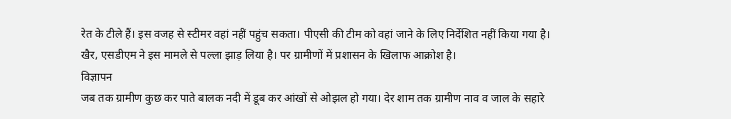रेत के टीले हैं। इस वजह से स्टीमर वहां नहीं पहुंच सकता। पीएसी की टीम को वहां जाने के लिए निर्देशित नहीं किया गया है। खैर, एसडीएम ने इस मामले से पल्ला झाड़ लिया है। पर ग्रामीणों में प्रशासन के खिलाफ आक्रोश है।
विज्ञापन
जब तक ग्रामीण कुछ कर पाते बालक नदी में डूब कर आंखों से ओझल हो गया। देर शाम तक ग्रामीण नाव व जाल के सहारे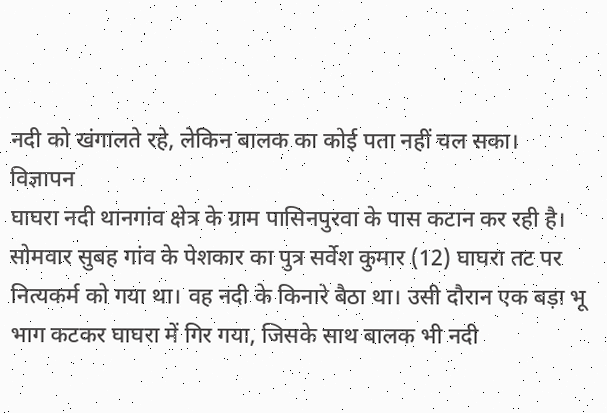नदी को खंगालते रहे, लेकिन बालक का कोई पता नहीं चल सका।
विज्ञापन
घाघरा नदी थानगांव क्षेत्र के ग्राम पासिनपुरवा के पास कटान कर रही है। सोमवार सुबह गांव के पेशकार का पुत्र सर्वेश कुमार (12) घाघरा तट पर नित्यकर्म को गया था। वह नदी के किनारे बैठा था। उसी दौरान एक बड़ा भू भाग कटकर घाघरा में गिर गया, जिसके साथ बालक भी नदी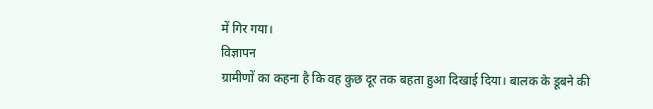में गिर गया।
विज्ञापन
ग्रामीणों का कहना है कि वह कुछ दूर तक बहता हुआ दिखाई दिया। बालक के डूबने की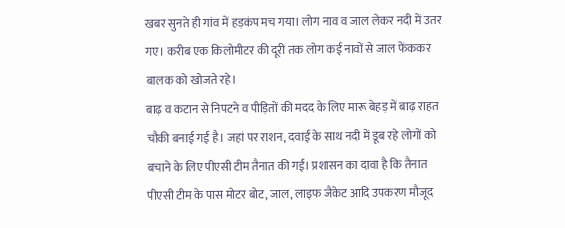खबर सुनते ही गांव में हड़कंप मच गया। लोग नाव व जाल लेकर नदी में उतर गए। करीब एक किलोमीटर की दूरी तक लोग कई नावों से जाल फेंककर बालक को खोजते रहे।
बाढ़ व कटान से निपटने व पीड़ितों की मदद के लिए मारू बेहड़ में बाढ़ राहत चौकी बनाई गई है। जहां पर राशन, दवाई के साथ नदी में डूब रहे लोगों को बचाने के लिए पीएसी टीम तैनात की गई। प्रशासन का दावा है कि तैनात पीएसी टीम के पास मोटर बोट, जाल, लाइफ जैकेट आदि उपकरण मौजूद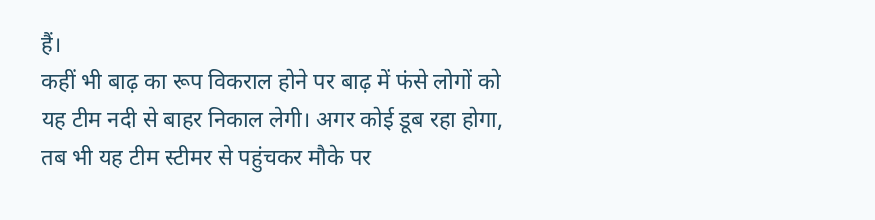हैं।
कहीं भी बाढ़ का रूप विकराल होने पर बाढ़ में फंसे लोगों को यह टीम नदी से बाहर निकाल लेगी। अगर कोई डूब रहा होगा, तब भी यह टीम स्टीमर से पहुंचकर मौके पर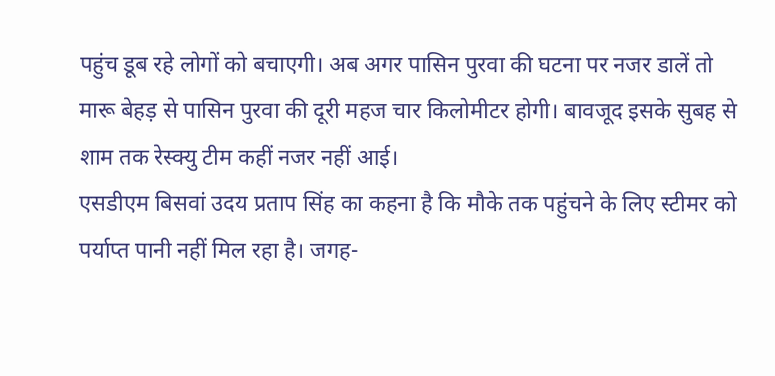पहुंच डूब रहे लोगों को बचाएगी। अब अगर पासिन पुरवा की घटना पर नजर डालें तो मारू बेहड़ से पासिन पुरवा की दूरी महज चार किलोमीटर होगी। बावजूद इसके सुबह से शाम तक रेस्क्यु टीम कहीं नजर नहीं आई।
एसडीएम बिसवां उदय प्रताप सिंह का कहना है कि मौके तक पहुंचने के लिए स्टीमर को पर्याप्त पानी नहीं मिल रहा है। जगह-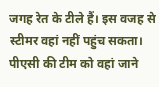जगह रेत के टीले हैं। इस वजह से स्टीमर वहां नहीं पहुंच सकता। पीएसी की टीम को वहां जाने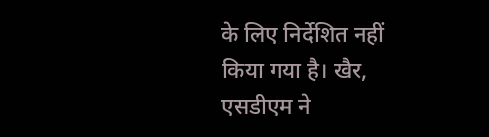के लिए निर्देशित नहीं किया गया है। खैर, एसडीएम ने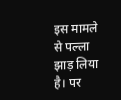इस मामले से पल्ला झाड़ लिया है। पर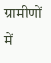ग्रामीणों में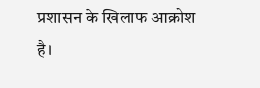प्रशासन के खिलाफ आक्रोश है।